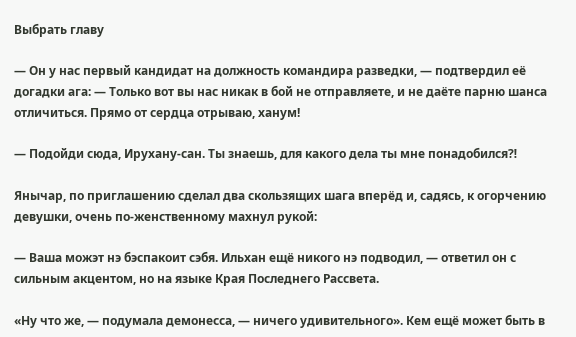Выбрать главу

— Он у нас первый кандидат на должность командира разведки, — подтвердил её догадки ага: — Только вот вы нас никак в бой не отправляете, и не даёте парню шанса отличиться. Прямо от сердца отрываю, ханум!

— Подойди сюда, Ирухану-сан. Ты знаешь, для какого дела ты мне понадобился⁈

Янычар, по приглашению сделал два скользящих шага вперёд и, садясь, к огорчению девушки, очень по-женственному махнул рукой:

— Ваша можэт нэ бэспакоит сэбя. Ильхан ещё никого нэ подводил, — ответил он с сильным акцентом, но на языке Края Последнего Рассвета.

«Ну что же, — подумала демонесса, — ничего удивительного». Кем ещё может быть в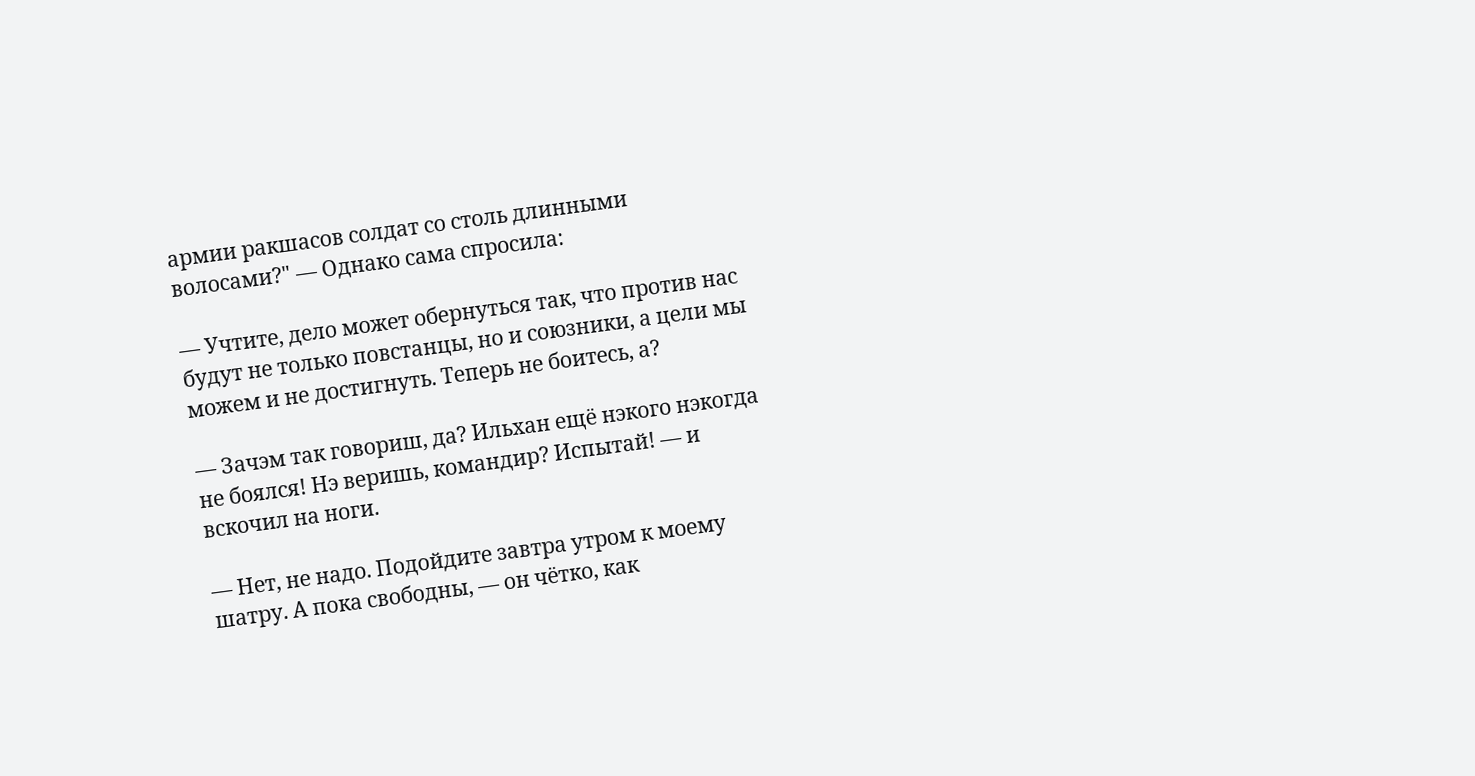армии ракшасов солдат со столь длинными волосами?" — Однако сама спросила:

— Учтите, дело может обернуться так, что против нас будут не только повстанцы, но и союзники, а цели мы можем и не достигнуть. Теперь не боитесь, а?

— Зачэм так говориш, да? Ильхан ещё нэкого нэкогда не боялся! Нэ веришь, командир? Испытай! — и вскочил на ноги.

— Нет, не надо. Подойдите завтра утром к моему шатру. А пока свободны, — он чётко, как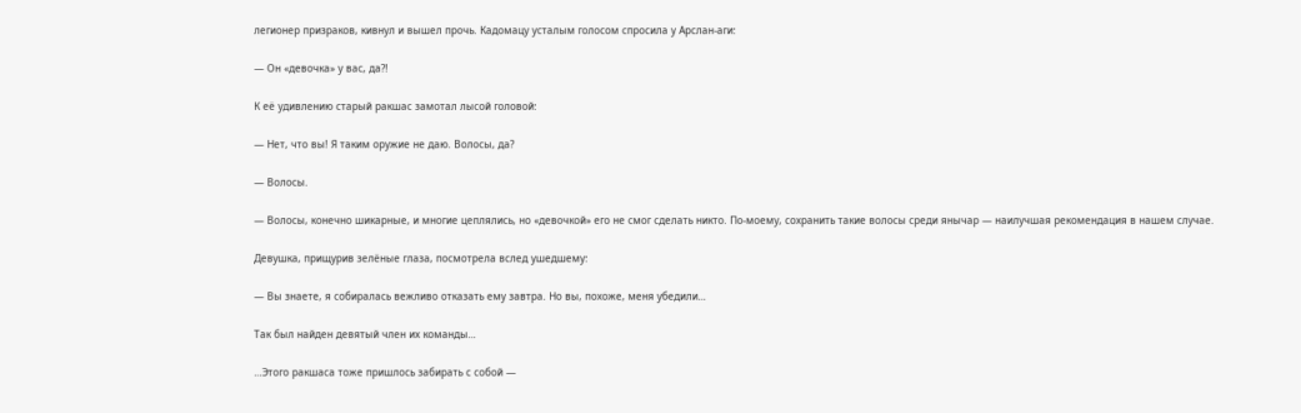легионер призраков, кивнул и вышел прочь. Кадомацу усталым голосом спросила у Арслан-аги:

— Он «девочка» у вас, да⁈

К её удивлению старый ракшас замотал лысой головой:

— Нет, что вы! Я таким оружие не даю. Волосы, да?

— Волосы.

— Волосы, конечно шикарные, и многие цеплялись, но «девочкой» его не смог сделать никто. По-моему, сохранить такие волосы среди янычар — наилучшая рекомендация в нашем случае.

Девушка, прищурив зелёные глаза, посмотрела вслед ушедшему:

— Вы знаете, я собиралась вежливо отказать ему завтра. Но вы, похоже, меня убедили…

Так был найден девятый член их команды…

…Этого ракшаса тоже пришлось забирать с собой —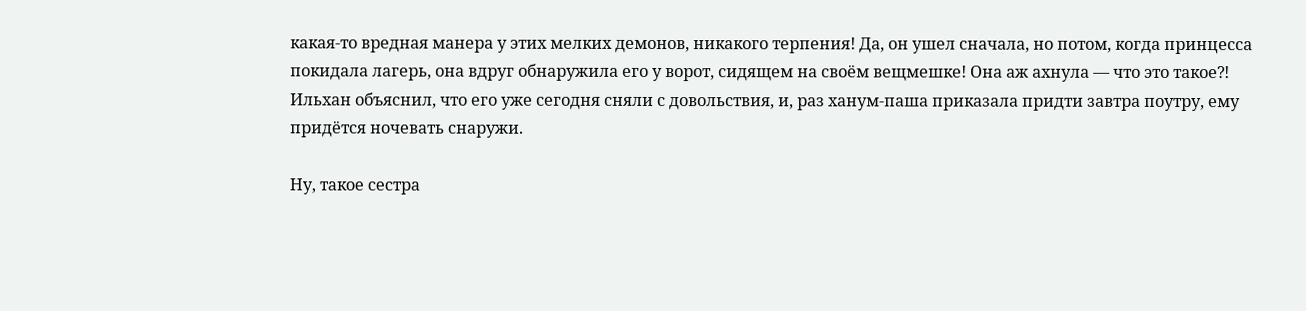какая-то вредная манера у этих мелких демонов, никакого терпения! Да, он ушел сначала, но потом, когда принцесса покидала лагерь, она вдруг обнаружила его у ворот, сидящем на своём вещмешке! Она аж ахнула — что это такое⁈ Ильхан объяснил, что его уже сегодня сняли с довольствия, и, раз ханум-паша приказала придти завтра поутру, ему придётся ночевать снаружи.

Ну, такое сестра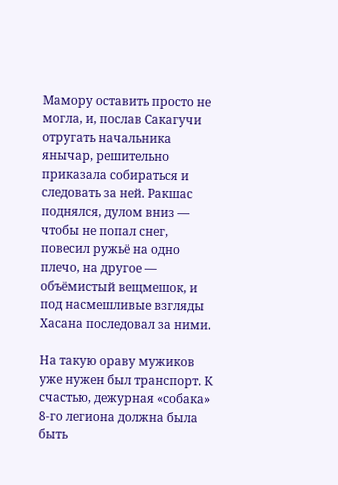Мамору оставить просто не могла, и, послав Сакагучи отругать начальника янычар, решительно приказала собираться и следовать за ней. Ракшас поднялся, дулом вниз — чтобы не попал снег, повесил ружьё на одно плечо, на другое — объёмистый вещмешок, и под насмешливые взгляды Хасана последовал за ними.

На такую ораву мужиков уже нужен был транспорт. К счастью, дежурная «собака» 8-го легиона должна была быть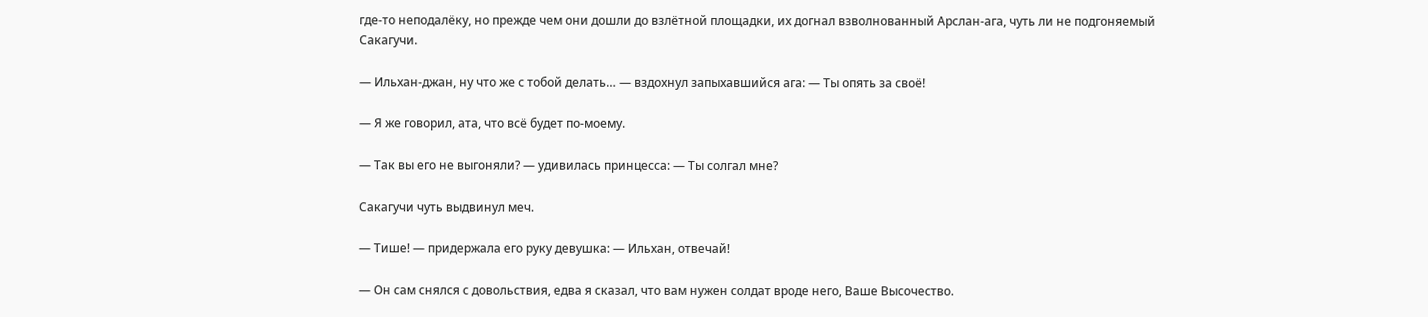где-то неподалёку, но прежде чем они дошли до взлётной площадки, их догнал взволнованный Арслан-ага, чуть ли не подгоняемый Сакагучи.

— Ильхан-джан, ну что же с тобой делать… — вздохнул запыхавшийся ага: — Ты опять за своё!

— Я же говорил, ата, что всё будет по-моему.

— Так вы его не выгоняли? — удивилась принцесса: — Ты солгал мне?

Сакагучи чуть выдвинул меч.

— Тише! — придержала его руку девушка: — Ильхан, отвечай!

— Он сам снялся с довольствия, едва я сказал, что вам нужен солдат вроде него, Ваше Высочество.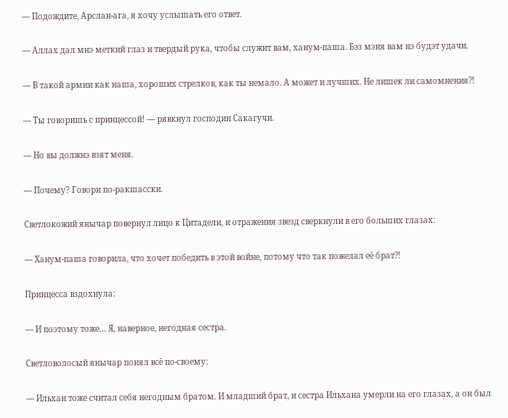— Подождите, Арслан-ага, я хочу услышать его ответ.

— Аллах дал мнэ меткий глаз и твердый рука, чтобы служит вам, ханум-паша. Бэз мэня вам нэ будэт удачи.

— В такой армии как наша, хороших стрелков, как ты немало. А может и лучших. Не лишек ли самомнения⁈

— Ты говоришь с принцессой! — рявкнул господин Сакагучи.

— Но вы должнэ взят меня.

— Почему? Говори по-ракшасски.

Светлокожий янычар повернул лицо к Цитадели, и отражения звезд сверкнули в его больших глазах:

— Ханум-паша говорила, что хочет победить в этой войне, потому что так пожелал её брат⁈

Принцесса вздохнула:

— И поэтому тоже… Я, наверное, негодная сестра.

Светловолосый янычар понял всё по-своему:

— Ильхан тоже считал себя негодным братом. И младший брат, и сестра Ильхана умерли на его глазах, а он был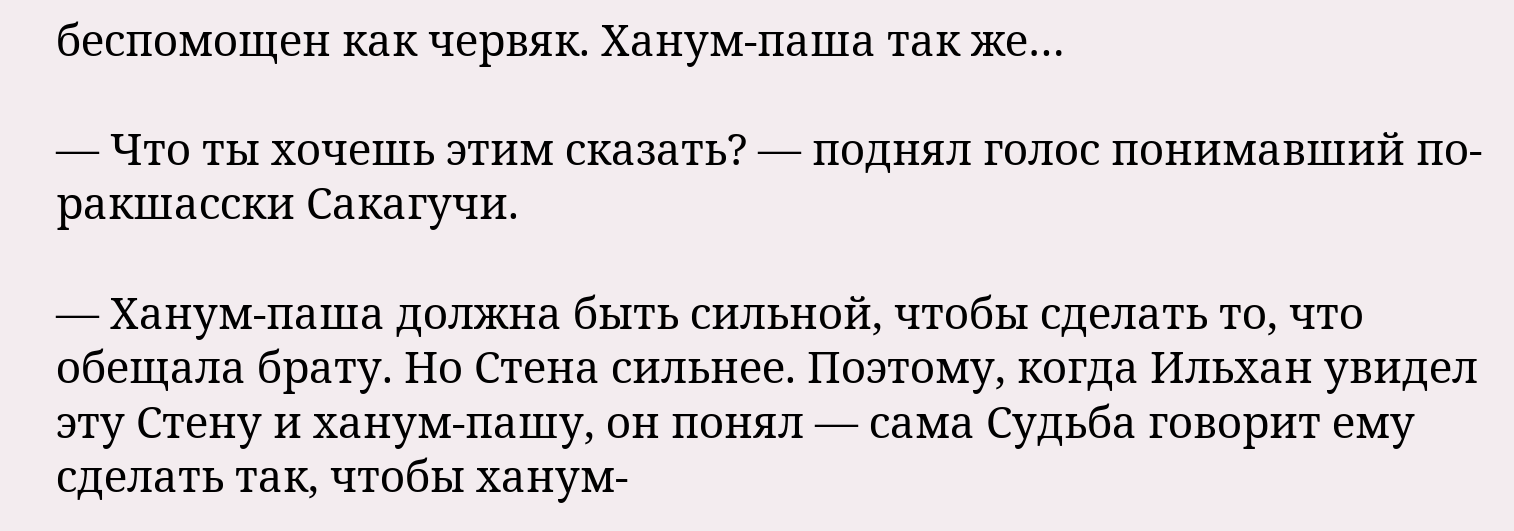беспомощен как червяк. Ханум-паша так же…

— Что ты хочешь этим сказать? — поднял голос понимавший по-ракшасски Сакагучи.

— Ханум-паша должна быть сильной, чтобы сделать то, что обещала брату. Но Стена сильнее. Поэтому, когда Ильхан увидел эту Стену и ханум-пашу, он понял — сама Судьба говорит ему сделать так, чтобы ханум-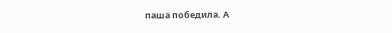паша победила. А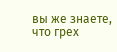вы же знаете, что грех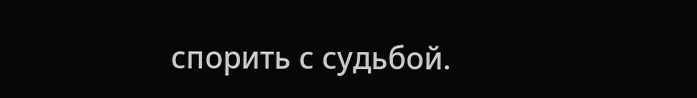спорить с судьбой.